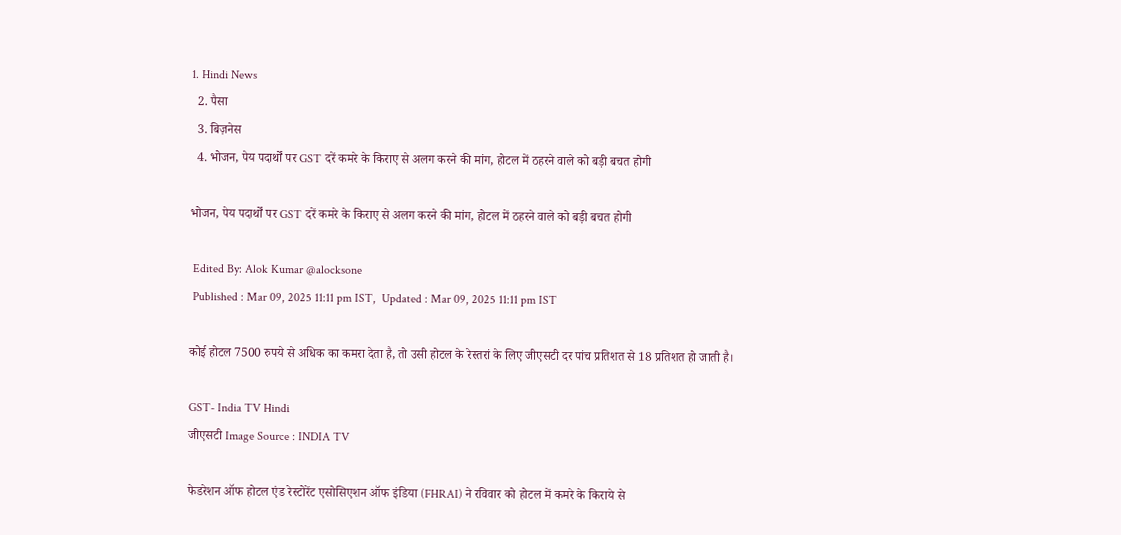1. Hindi News
  2. पैसा
  3. बिज़नेस
  4. भोजन, पेय पदार्थों पर GST दरें कमरे के किराए से अलग करने की मांग, होटल में ठहरने वाले को बड़ी बचत होगी

भोजन, पेय पदार्थों पर GST दरें कमरे के किराए से अलग करने की मांग, होटल में ठहरने वाले को बड़ी बचत होगी

 Edited By: Alok Kumar @alocksone
 Published : Mar 09, 2025 11:11 pm IST,  Updated : Mar 09, 2025 11:11 pm IST

कोई होटल 7500 रुपये से अधिक का कमरा देता है, तो उसी होटल के रेस्तरां के लिए जीएसटी दर पांच प्रतिशत से 18 प्रतिशत हो जाती है।

GST- India TV Hindi
जीएसटी Image Source : INDIA TV

फेडरेशन ऑफ होटल एंड रेस्टोरेंट एसोसिएशन ऑफ इंडिया (FHRAI) ने रविवार को होटल में कमरे के किराये से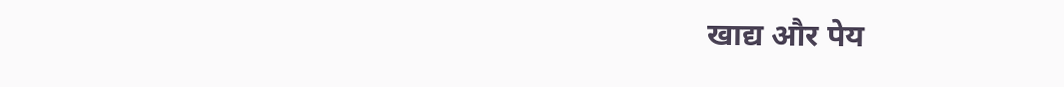खाद्य और पेय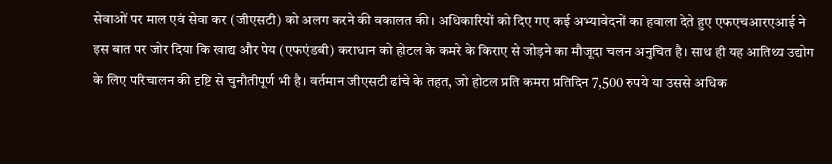सेवाओं पर माल एवं सेवा कर (जीएसटी) को अलग करने की वकालत की। अधिकारियों को दिए गए कई अभ्यावेदनों का हवाला देते हुए एफएचआरएआई ने इस बात पर जोर दिया कि खाद्य और पेय (एफएंडबी) कराधान को होटल के कमरे के किराए से जोड़ने का मौजूदा चलन अनुचित है। साथ ही यह आतिथ्य उद्योग के लिए परिचालन की दृष्टि से चुनौतीपूर्ण भी है। वर्तमान जीएसटी ढांचे के तहत, जो होटल प्रति कमरा प्रतिदिन 7,500 रुपये या उससे अधिक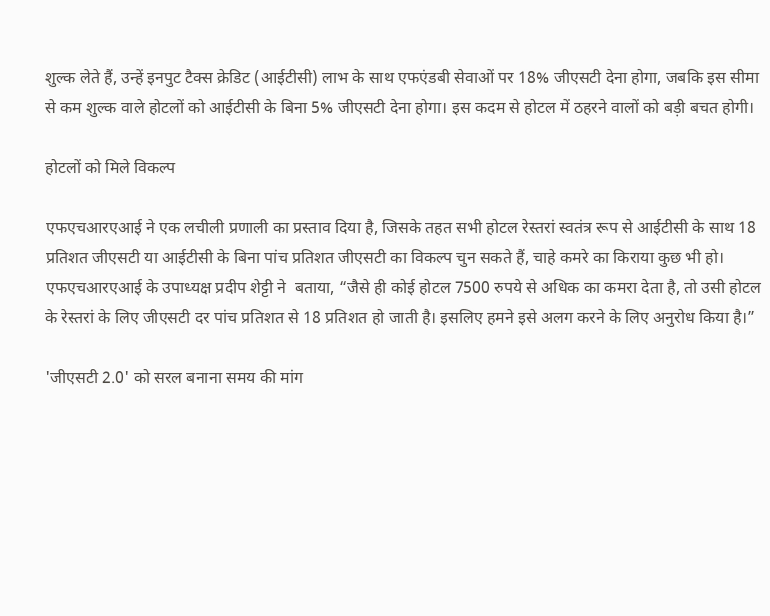शुल्क लेते हैं, उन्हें इनपुट टैक्स क्रेडिट (आईटीसी) लाभ के साथ एफएंडबी सेवाओं पर 18% जीएसटी देना होगा, जबकि इस सीमा से कम शुल्क वाले होटलों को आईटीसी के बिना 5% जीएसटी देना होगा। इस कदम से होटल में ठहरने वालों को बड़ी बचत होगी।

होटलों को मिले विकल्प

एफएचआरएआई ने एक लचीली प्रणाली का प्रस्ताव दिया है, जिसके तहत सभी होटल रेस्तरां स्वतंत्र रूप से आईटीसी के साथ 18 प्रतिशत जीएसटी या आईटीसी के बिना पांच प्रतिशत जीएसटी का विकल्प चुन सकते हैं, चाहे कमरे का किराया कुछ भी हो। एफएचआरएआई के उपाध्यक्ष प्रदीप शेट्टी ने  बताया, “जैसे ही कोई होटल 7500 रुपये से अधिक का कमरा देता है, तो उसी होटल के रेस्तरां के लिए जीएसटी दर पांच प्रतिशत से 18 प्रतिशत हो जाती है। इसलिए हमने इसे अलग करने के लिए अनुरोध किया है।”

'जीएसटी 2.0' को सरल बनाना समय की मांग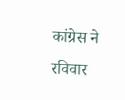कांग्रेस ने रविवार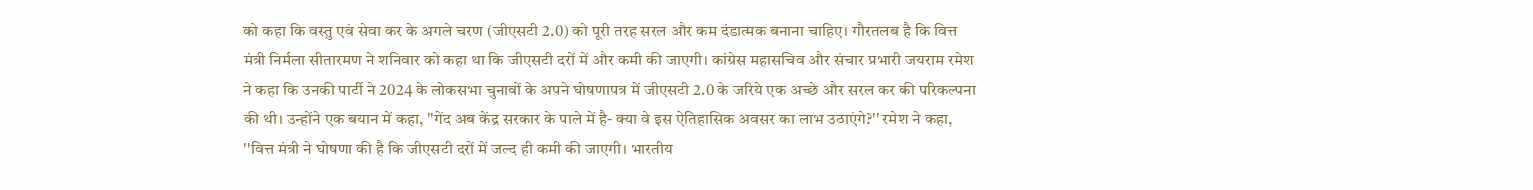को कहा कि वस्तु एवं सेवा कर के अगले चरण (जीएसटी 2.0) को पूरी तरह सरल और कम दंडात्मक बनाना चाहिए। गौरतलब है कि वित्त मंत्री निर्मला सीतारमण ने शनिवार को कहा था कि जीएसटी दरों में और कमी की जाएगी। कांग्रेस महासचिव और संचार प्रभारी जयराम रमेश ने कहा कि उनकी पार्टी ने 2024 के लोकसभा चुनावों के अपने घोषणापत्र में जीएसटी 2.0 के जरिये एक अच्छे और सरल कर की परिकल्पना की थी। उन्होंने एक बयान में कहा, ''गेंद अब केंद्र सरकार के पाले में है- क्या वे इस ऐतिहासिक अवसर का लाभ उठाएंगे?'' रमेश ने कहा, ''वित्त मंत्री ने घोषणा की है कि जीएसटी दरों में जल्द ही कमी की जाएगी। भारतीय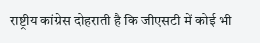राष्ट्रीय कांग्रेस दोहराती है कि जीएसटी में कोई भी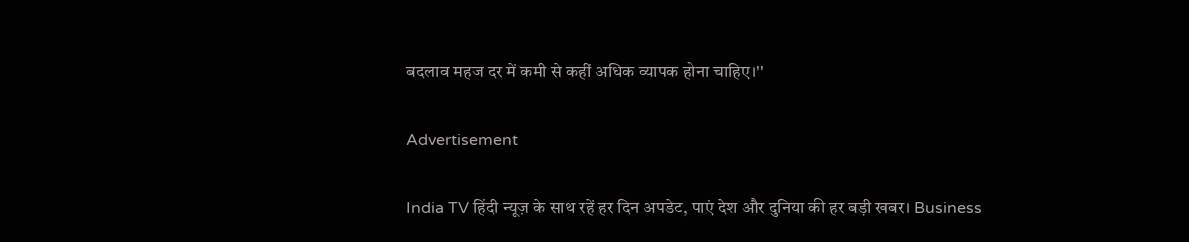बदलाव महज दर में कमी से कहीं अधिक व्यापक होना चाहिए।''

Advertisement

India TV हिंदी न्यूज़ के साथ रहें हर दिन अपडेट, पाएं देश और दुनिया की हर बड़ी खबर। Business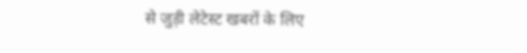से जुड़ी लेटेस्ट खबरों के लिए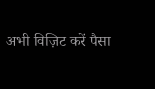अभी विज़िट करें पैसा